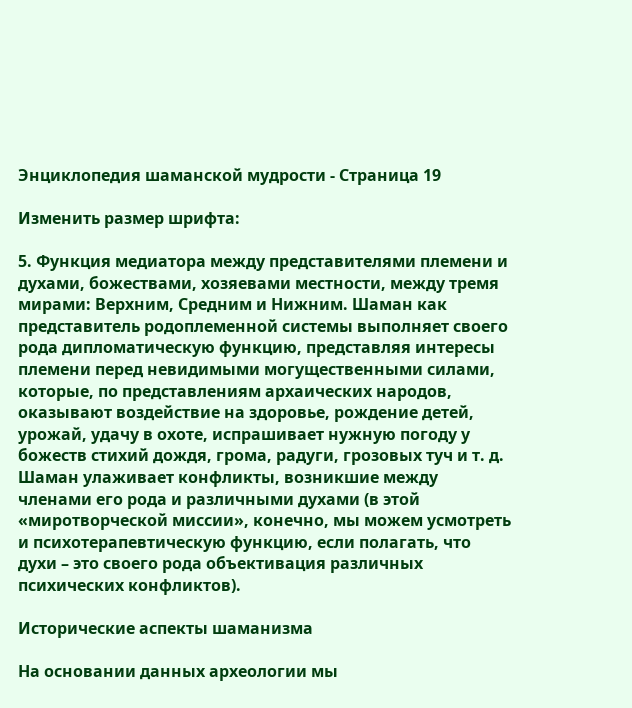Энциклопедия шаманской мудрости - Страница 19

Изменить размер шрифта:

5. Функция медиатора между представителями племени и духами, божествами, хозяевами местности, между тремя мирами: Верхним, Средним и Нижним. Шаман как представитель родоплеменной системы выполняет своего рода дипломатическую функцию, представляя интересы племени перед невидимыми могущественными силами, которые, по представлениям архаических народов, оказывают воздействие на здоровье, рождение детей, урожай, удачу в охоте, испрашивает нужную погоду у божеств стихий дождя, грома, радуги, грозовых туч и т. д. Шаман улаживает конфликты, возникшие между членами его рода и различными духами (в этой «миротворческой миссии», конечно, мы можем усмотреть и психотерапевтическую функцию, если полагать, что духи – это своего рода объективация различных психических конфликтов).

Исторические аспекты шаманизма

На основании данных археологии мы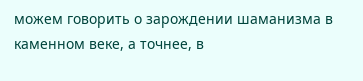можем говорить о зарождении шаманизма в каменном веке, а точнее, в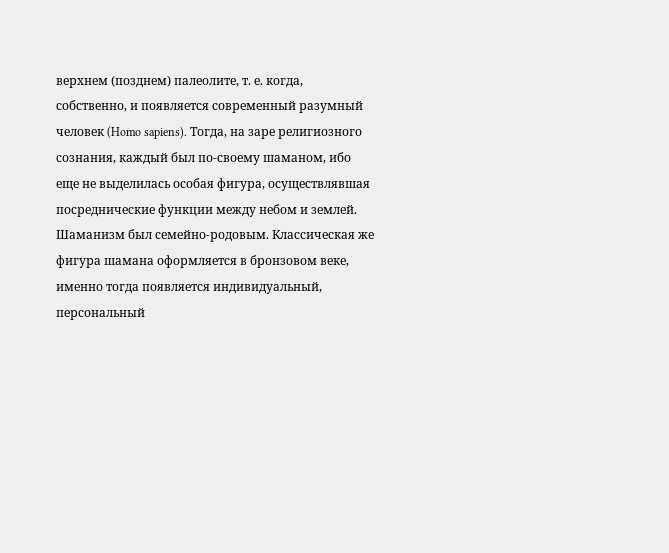верхнем (позднем) палеолите, т. е. когда, собственно, и появляется современный разумный человек (Homo sapiens). Тогда, на заре религиозного сознания, каждый был по-своему шаманом, ибо еще не выделилась особая фигура, осуществлявшая посреднические функции между небом и землей. Шаманизм был семейно-родовым. Классическая же фигура шамана оформляется в бронзовом веке, именно тогда появляется индивидуальный, персональный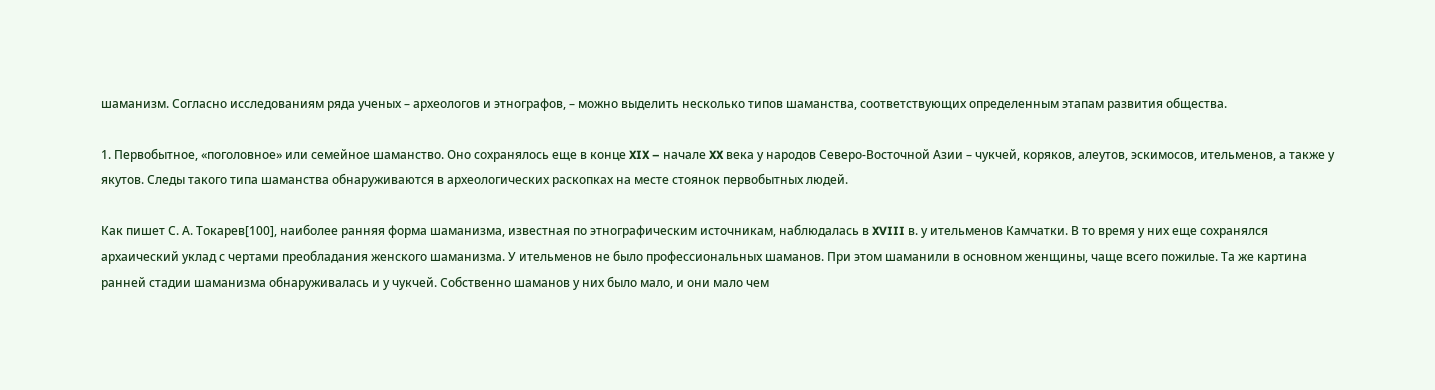шаманизм. Согласно исследованиям ряда ученых – археологов и этнографов, – можно выделить несколько типов шаманства, соответствующих определенным этапам развития общества.

1. Первобытное, «поголовное» или семейное шаманство. Оно сохранялось еще в конце XIX – начале XX века у народов Северо-Восточной Азии – чукчей, коряков, алеутов, эскимосов, ительменов, а также у якутов. Следы такого типа шаманства обнаруживаются в археологических раскопках на месте стоянок первобытных людей.

Как пишет С. А. Токарев[100], наиболее ранняя форма шаманизма, известная по этнографическим источникам, наблюдалась в XVIII в. у ительменов Камчатки. В то время у них еще сохранялся архаический уклад с чертами преобладания женского шаманизма. У ительменов не было профессиональных шаманов. При этом шаманили в основном женщины, чаще всего пожилые. Та же картина ранней стадии шаманизма обнаруживалась и у чукчей. Собственно шаманов у них было мало, и они мало чем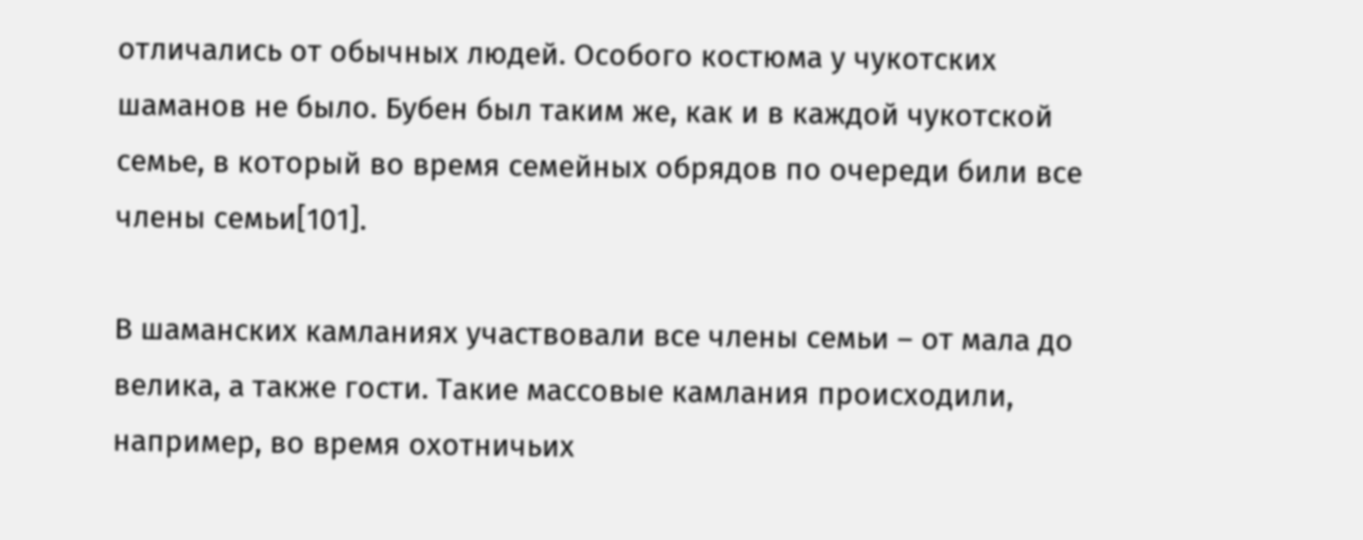отличались от обычных людей. Особого костюма у чукотских шаманов не было. Бубен был таким же, как и в каждой чукотской семье, в который во время семейных обрядов по очереди били все члены семьи[101].

В шаманских камланиях участвовали все члены семьи – от мала до велика, а также гости. Такие массовые камлания происходили, например, во время охотничьих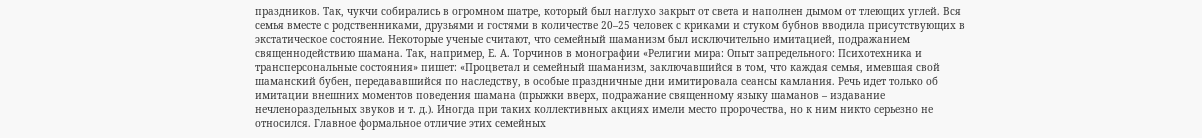праздников. Так, чукчи собирались в огромном шатре, который был наглухо закрыт от света и наполнен дымом от тлеющих углей. Вся семья вместе с родственниками, друзьями и гостями в количестве 20–25 человек с криками и стуком бубнов вводила присутствующих в экстатическое состояние. Некоторые ученые считают, что семейный шаманизм был исключительно имитацией, подражанием священнодействию шамана. Так, например, Е. А. Торчинов в монографии «Религии мира: Опыт запредельного: Психотехника и трансперсональные состояния» пишет: «Процветал и семейный шаманизм, заключавшийся в том, что каждая семья, имевшая свой шаманский бубен, передававшийся по наследству, в особые праздничные дни имитировала сеансы камлания. Речь идет только об имитации внешних моментов поведения шамана (прыжки вверх, подражание священному языку шаманов – издавание нечленораздельных звуков и т. д.). Иногда при таких коллективных акциях имели место пророчества, но к ним никто серьезно не относился. Главное формальное отличие этих семейных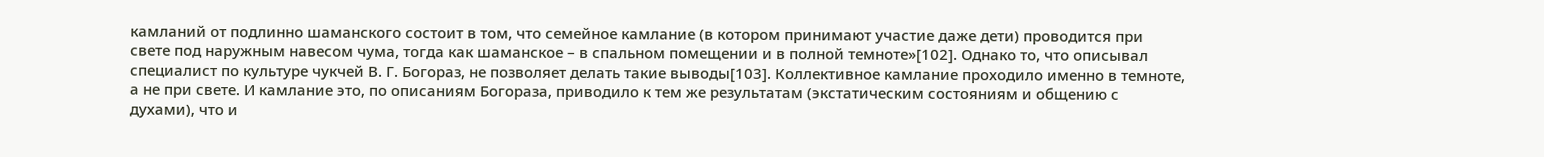камланий от подлинно шаманского состоит в том, что семейное камлание (в котором принимают участие даже дети) проводится при свете под наружным навесом чума, тогда как шаманское – в спальном помещении и в полной темноте»[102]. Однако то, что описывал специалист по культуре чукчей В. Г. Богораз, не позволяет делать такие выводы[103]. Коллективное камлание проходило именно в темноте, а не при свете. И камлание это, по описаниям Богораза, приводило к тем же результатам (экстатическим состояниям и общению с духами), что и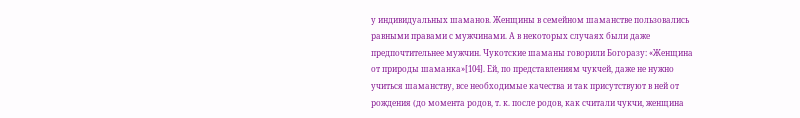у индивидуальных шаманов. Женщины в семейном шаманстве пользовались равными правами с мужчинами. А в некоторых случаях были даже предпочтительнее мужчин. Чукотские шаманы говорили Богоразу: «Женщина от природы шаманка»[104]. Ей, по представлениям чукчей, даже не нужно учиться шаманству, все необходимые качества и так присутствуют в ней от рождения (до момента родов, т. к. после родов, как считали чукчи, женщина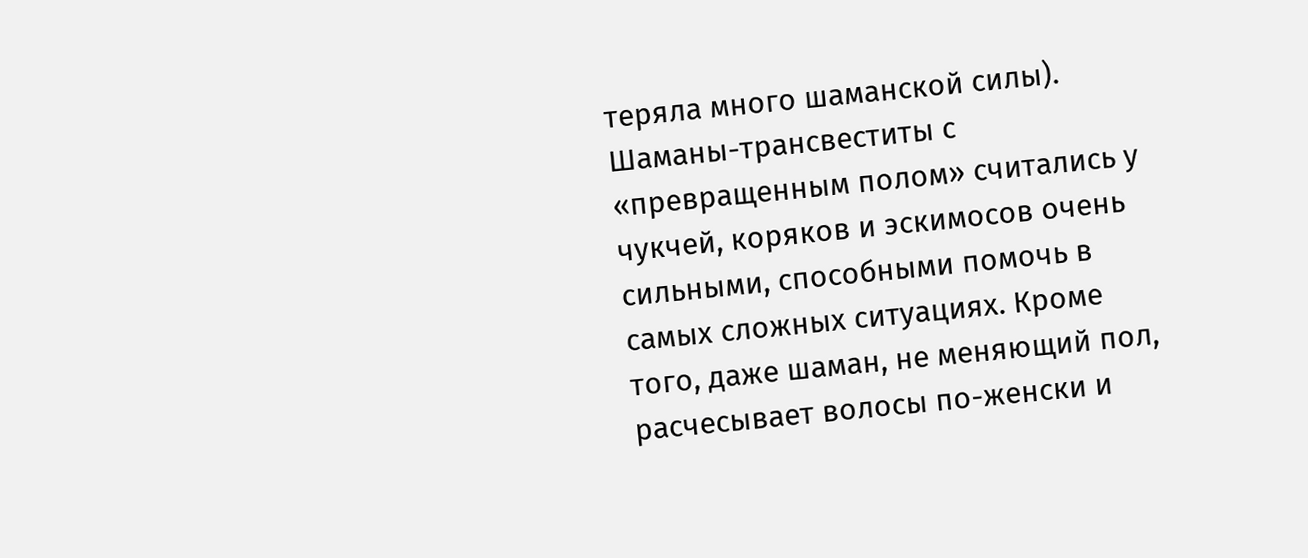теряла много шаманской силы). Шаманы-трансвеститы с «превращенным полом» считались у чукчей, коряков и эскимосов очень сильными, способными помочь в самых сложных ситуациях. Кроме того, даже шаман, не меняющий пол, расчесывает волосы по-женски и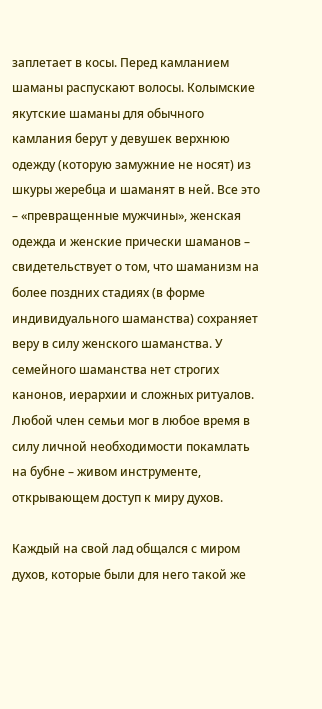заплетает в косы. Перед камланием шаманы распускают волосы. Колымские якутские шаманы для обычного камлания берут у девушек верхнюю одежду (которую замужние не носят) из шкуры жеребца и шаманят в ней. Все это – «превращенные мужчины», женская одежда и женские прически шаманов – свидетельствует о том, что шаманизм на более поздних стадиях (в форме индивидуального шаманства) сохраняет веру в силу женского шаманства. У семейного шаманства нет строгих канонов, иерархии и сложных ритуалов. Любой член семьи мог в любое время в силу личной необходимости покамлать на бубне – живом инструменте, открывающем доступ к миру духов.

Каждый на свой лад общался с миром духов, которые были для него такой же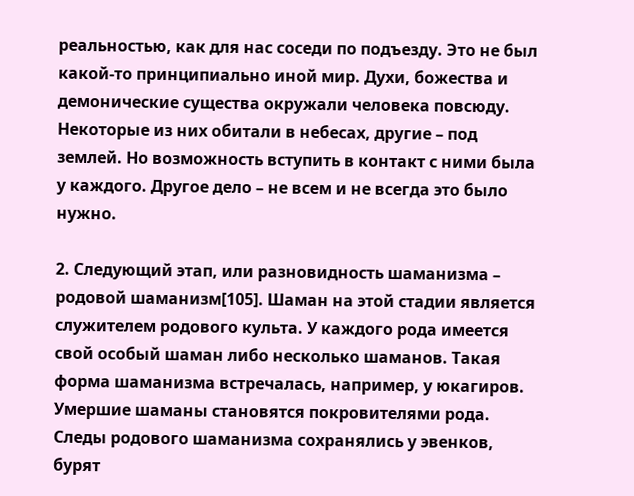реальностью, как для нас соседи по подъезду. Это не был какой-то принципиально иной мир. Духи, божества и демонические существа окружали человека повсюду. Некоторые из них обитали в небесах, другие – под землей. Но возможность вступить в контакт с ними была у каждого. Другое дело – не всем и не всегда это было нужно.

2. Следующий этап, или разновидность шаманизма – родовой шаманизм[105]. Шаман на этой стадии является служителем родового культа. У каждого рода имеется свой особый шаман либо несколько шаманов. Такая форма шаманизма встречалась, например, у юкагиров. Умершие шаманы становятся покровителями рода. Следы родового шаманизма сохранялись у эвенков, бурят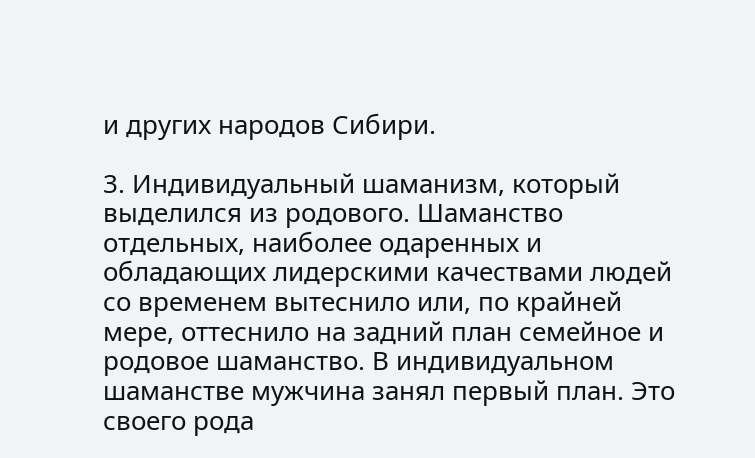и других народов Сибири.

3. Индивидуальный шаманизм, который выделился из родового. Шаманство отдельных, наиболее одаренных и обладающих лидерскими качествами людей со временем вытеснило или, по крайней мере, оттеснило на задний план семейное и родовое шаманство. В индивидуальном шаманстве мужчина занял первый план. Это своего рода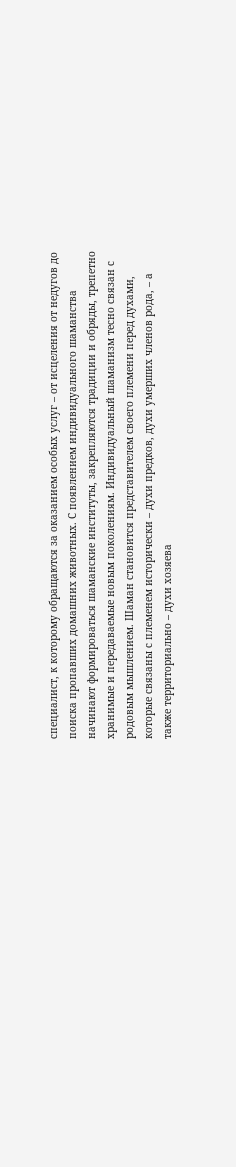специалист, к которому обращаются за оказанием особых услуг – от исцеления от недугов до поиска пропавших домашних животных. С появлением индивидуального шаманства начинают формироваться шаманские институты, закрепляются традиции и обряды, трепетно хранимые и передаваемые новым поколениям. Индивидуальный шаманизм тесно связан с родовым мышлением. Шаман становится представителем своего племени перед духами, которые связаны с племенем исторически – духи предков, духи умерших членов рода, – а также территориально – духи хозяева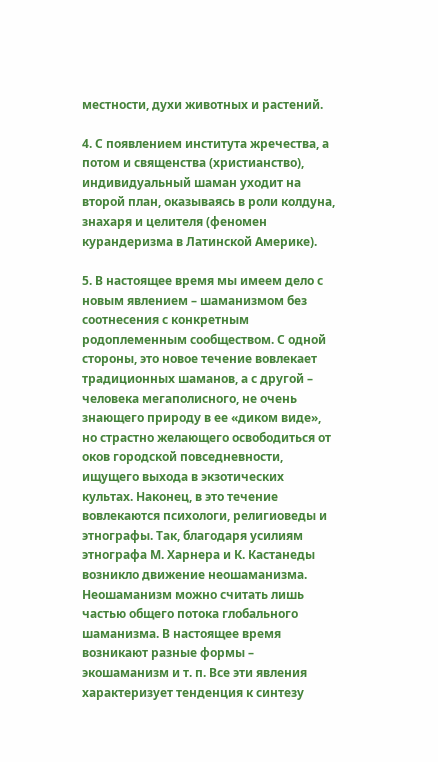местности, духи животных и растений.

4. С появлением института жречества, а потом и священства (христианство), индивидуальный шаман уходит на второй план, оказываясь в роли колдуна, знахаря и целителя (феномен курандеризма в Латинской Америке).

5. В настоящее время мы имеем дело с новым явлением – шаманизмом без соотнесения с конкретным родоплеменным сообществом. С одной стороны, это новое течение вовлекает традиционных шаманов, а с другой – человека мегаполисного, не очень знающего природу в ее «диком виде», но страстно желающего освободиться от оков городской повседневности, ищущего выхода в экзотических культах. Наконец, в это течение вовлекаются психологи, религиоведы и этнографы. Так, благодаря усилиям этнографа М. Харнера и К. Кастанеды возникло движение неошаманизма. Неошаманизм можно считать лишь частью общего потока глобального шаманизма. В настоящее время возникают разные формы – экошаманизм и т. п. Все эти явления характеризует тенденция к синтезу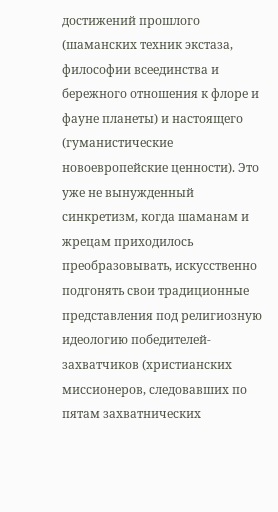достижений прошлого (шаманских техник экстаза, философии всеединства и бережного отношения к флоре и фауне планеты) и настоящего (гуманистические новоевропейские ценности). Это уже не вынужденный синкретизм, когда шаманам и жрецам приходилось преобразовывать, искусственно подгонять свои традиционные представления под религиозную идеологию победителей-захватчиков (христианских миссионеров, следовавших по пятам захватнических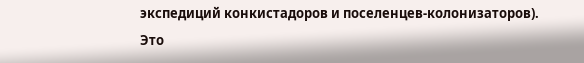экспедиций конкистадоров и поселенцев-колонизаторов). Это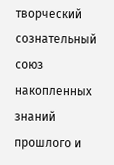творческий сознательный союз накопленных знаний прошлого и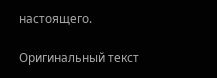настоящего.

Оригинальный текст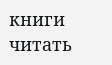книги читать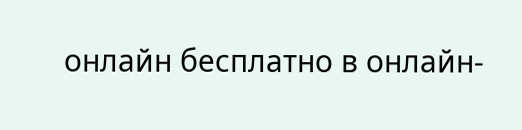онлайн бесплатно в онлайн-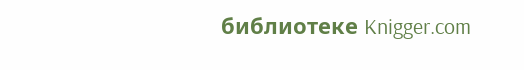библиотеке Knigger.com